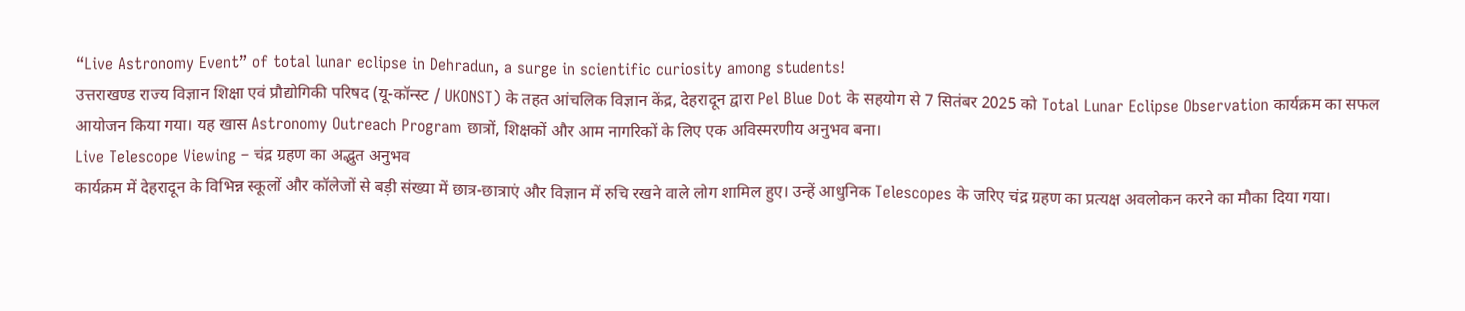“Live Astronomy Event” of total lunar eclipse in Dehradun, a surge in scientific curiosity among students!
उत्तराखण्ड राज्य विज्ञान शिक्षा एवं प्रौद्योगिकी परिषद (यू-कॉन्स्ट / UKONST) के तहत आंचलिक विज्ञान केंद्र, देहरादून द्वारा Pel Blue Dot के सहयोग से 7 सितंबर 2025 को Total Lunar Eclipse Observation कार्यक्रम का सफल आयोजन किया गया। यह खास Astronomy Outreach Program छात्रों, शिक्षकों और आम नागरिकों के लिए एक अविस्मरणीय अनुभव बना।
Live Telescope Viewing – चंद्र ग्रहण का अद्भुत अनुभव
कार्यक्रम में देहरादून के विभिन्न स्कूलों और कॉलेजों से बड़ी संख्या में छात्र-छात्राएं और विज्ञान में रुचि रखने वाले लोग शामिल हुए। उन्हें आधुनिक Telescopes के जरिए चंद्र ग्रहण का प्रत्यक्ष अवलोकन करने का मौका दिया गया।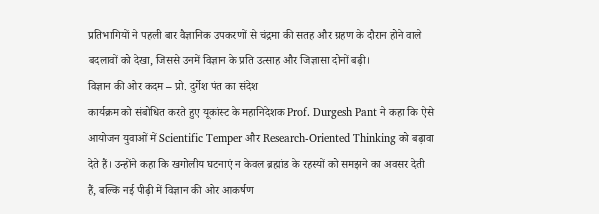प्रतिभागियों ने पहली बार वैज्ञानिक उपकरणों से चंद्रमा की सतह और ग्रहण के दौरान होने वाले बदलावों को देखा, जिससे उनमें विज्ञान के प्रति उत्साह और जिज्ञासा दोनों बढ़ी।
विज्ञान की ओर कदम – प्रो. दुर्गेश पंत का संदेश
कार्यक्रम को संबोधित करते हुए यूकांस्ट के महानिदेशक Prof. Durgesh Pant ने कहा कि ऐसे आयोजन युवाओं में Scientific Temper और Research-Oriented Thinking को बढ़ावा देते हैं। उन्होंने कहा कि खगोलीय घटनाएं न केवल ब्रह्मांड के रहस्यों को समझने का अवसर देती हैं, बल्कि नई पीढ़ी में विज्ञान की ओर आकर्षण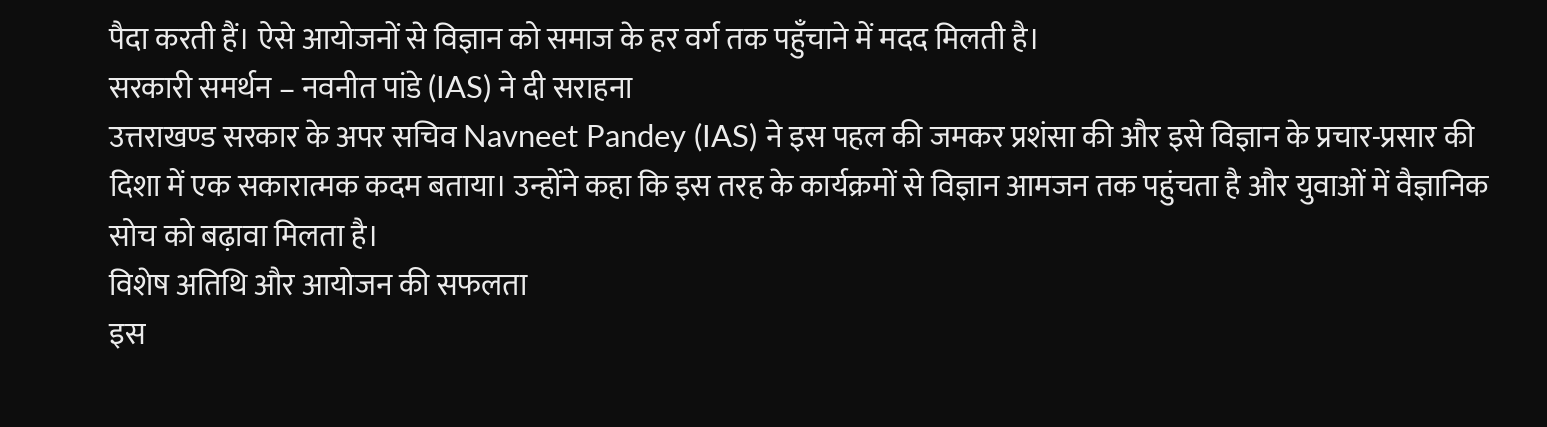पैदा करती हैं। ऐसे आयोजनों से विज्ञान को समाज के हर वर्ग तक पहुँचाने में मदद मिलती है।
सरकारी समर्थन – नवनीत पांडे (IAS) ने दी सराहना
उत्तराखण्ड सरकार के अपर सचिव Navneet Pandey (IAS) ने इस पहल की जमकर प्रशंसा की और इसे विज्ञान के प्रचार-प्रसार की दिशा में एक सकारात्मक कदम बताया। उन्होंने कहा कि इस तरह के कार्यक्रमों से विज्ञान आमजन तक पहुंचता है और युवाओं में वैज्ञानिक सोच को बढ़ावा मिलता है।
विशेष अतिथि और आयोजन की सफलता
इस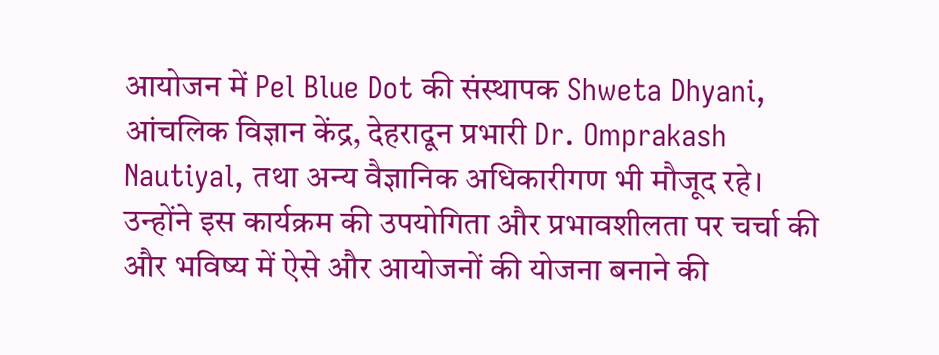आयोजन में Pel Blue Dot की संस्थापक Shweta Dhyani, आंचलिक विज्ञान केंद्र, देहरादून प्रभारी Dr. Omprakash Nautiyal, तथा अन्य वैज्ञानिक अधिकारीगण भी मौजूद रहे। उन्होंने इस कार्यक्रम की उपयोगिता और प्रभावशीलता पर चर्चा की और भविष्य में ऐसे और आयोजनों की योजना बनाने की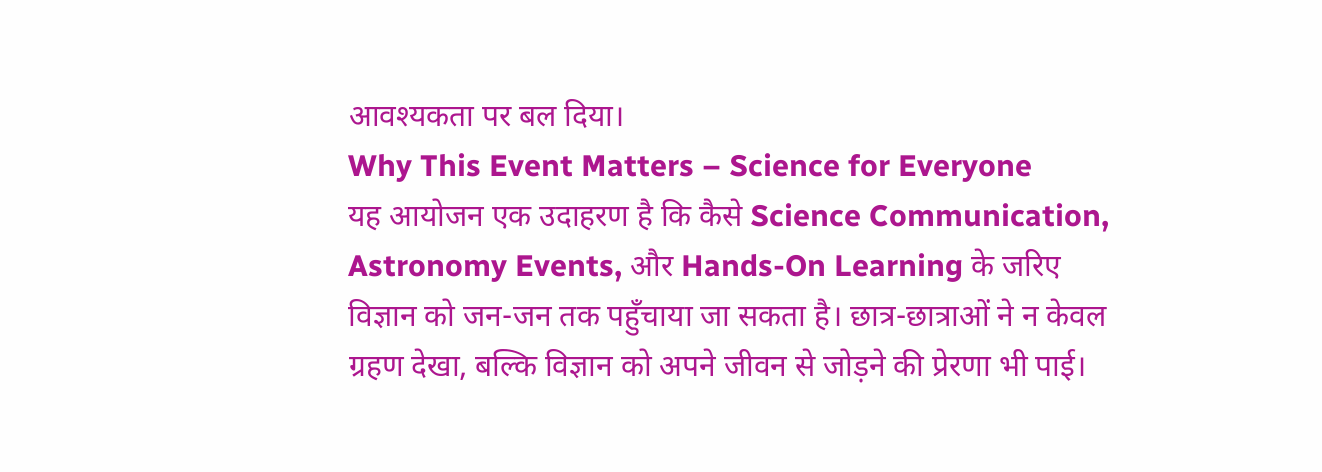आवश्यकता पर बल दिया।
Why This Event Matters – Science for Everyone
यह आयोजन एक उदाहरण है कि कैसे Science Communication, Astronomy Events, और Hands-On Learning के जरिए विज्ञान को जन-जन तक पहुँचाया जा सकता है। छात्र-छात्राओं ने न केवल ग्रहण देखा, बल्कि विज्ञान को अपने जीवन से जोड़ने की प्रेरणा भी पाई।